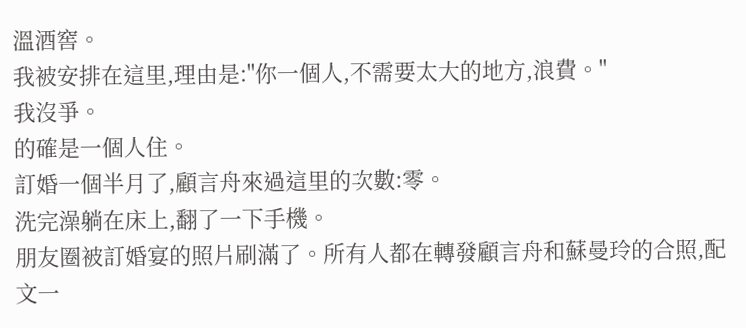溫酒窖。
我被安排在這里,理由是:"你一個人,不需要太大的地方,浪費。"
我沒爭。
的確是一個人住。
訂婚一個半月了,顧言舟來過這里的次數:零。
洗完澡躺在床上,翻了一下手機。
朋友圈被訂婚宴的照片刷滿了。所有人都在轉發顧言舟和蘇曼玲的合照,配文一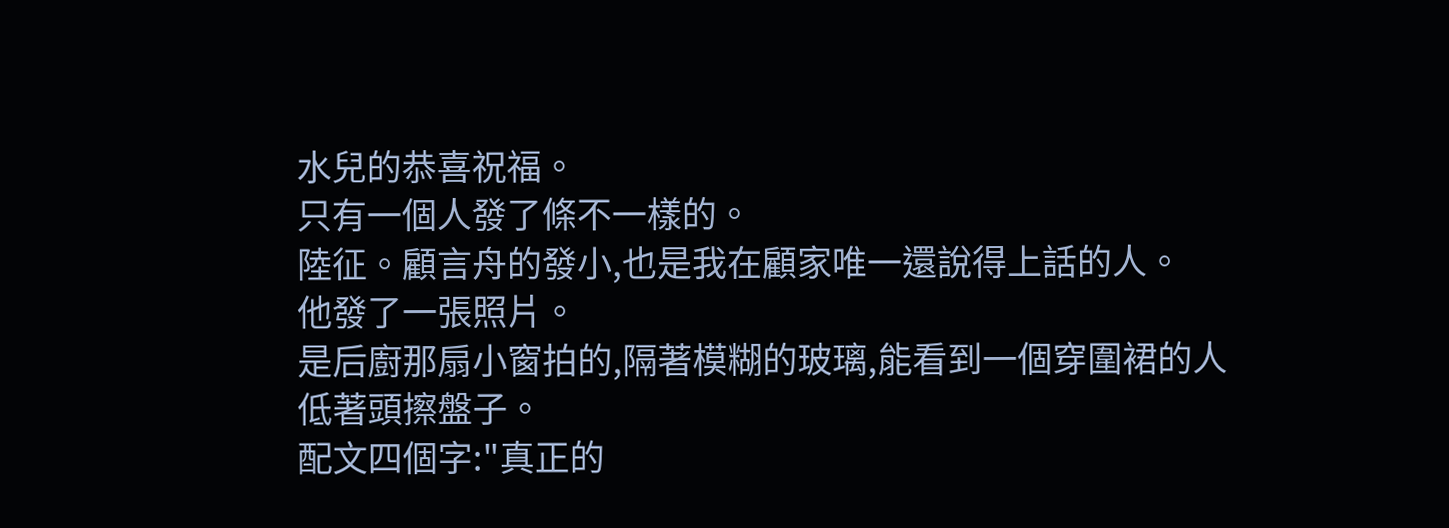水兒的恭喜祝福。
只有一個人發了條不一樣的。
陸征。顧言舟的發小,也是我在顧家唯一還說得上話的人。
他發了一張照片。
是后廚那扇小窗拍的,隔著模糊的玻璃,能看到一個穿圍裙的人低著頭擦盤子。
配文四個字:"真正的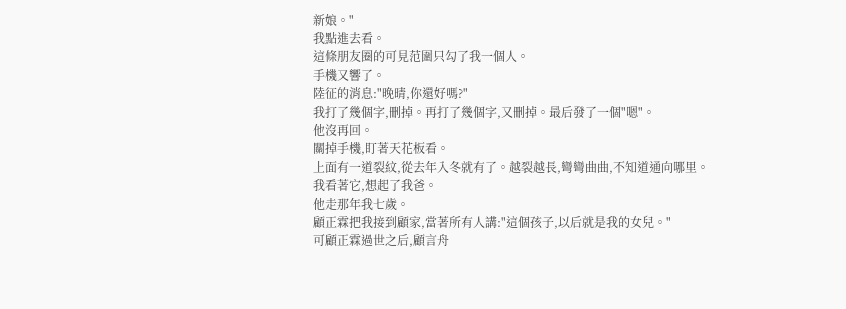新娘。"
我點進去看。
這條朋友圈的可見范圍只勾了我一個人。
手機又響了。
陸征的消息:"晚晴,你還好嗎?"
我打了幾個字,刪掉。再打了幾個字,又刪掉。最后發了一個"嗯"。
他沒再回。
關掉手機,盯著天花板看。
上面有一道裂紋,從去年入冬就有了。越裂越長,彎彎曲曲,不知道通向哪里。
我看著它,想起了我爸。
他走那年我七歲。
顧正霖把我接到顧家,當著所有人講:"這個孩子,以后就是我的女兒。"
可顧正霖過世之后,顧言舟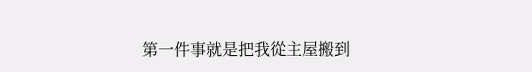第一件事就是把我從主屋搬到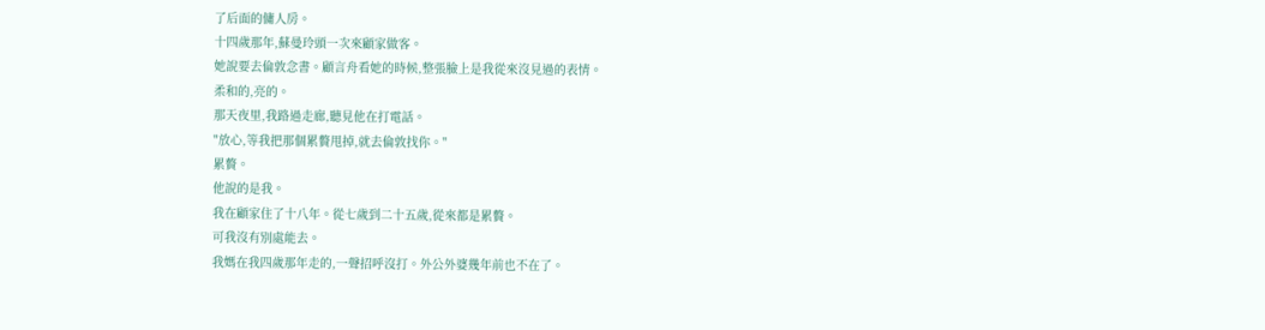了后面的傭人房。
十四歲那年,蘇曼玲頭一次來顧家做客。
她說要去倫敦念書。顧言舟看她的時候,整張臉上是我從來沒見過的表情。
柔和的,亮的。
那天夜里,我路過走廊,聽見他在打電話。
"放心,等我把那個累贅甩掉,就去倫敦找你。"
累贅。
他說的是我。
我在顧家住了十八年。從七歲到二十五歲,從來都是累贅。
可我沒有別處能去。
我媽在我四歲那年走的,一聲招呼沒打。外公外婆幾年前也不在了。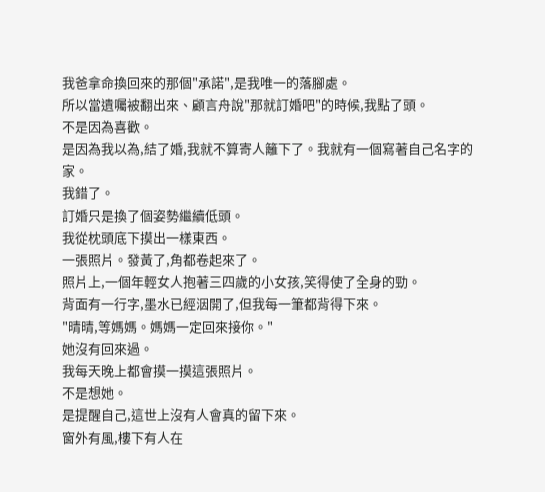我爸拿命換回來的那個"承諾",是我唯一的落腳處。
所以當遺囑被翻出來、顧言舟說"那就訂婚吧"的時候,我點了頭。
不是因為喜歡。
是因為我以為,結了婚,我就不算寄人籬下了。我就有一個寫著自己名字的家。
我錯了。
訂婚只是換了個姿勢繼續低頭。
我從枕頭底下摸出一樣東西。
一張照片。發黃了,角都卷起來了。
照片上,一個年輕女人抱著三四歲的小女孩,笑得使了全身的勁。
背面有一行字,墨水已經洇開了,但我每一筆都背得下來。
"晴晴,等媽媽。媽媽一定回來接你。"
她沒有回來過。
我每天晚上都會摸一摸這張照片。
不是想她。
是提醒自己,這世上沒有人會真的留下來。
窗外有風,樓下有人在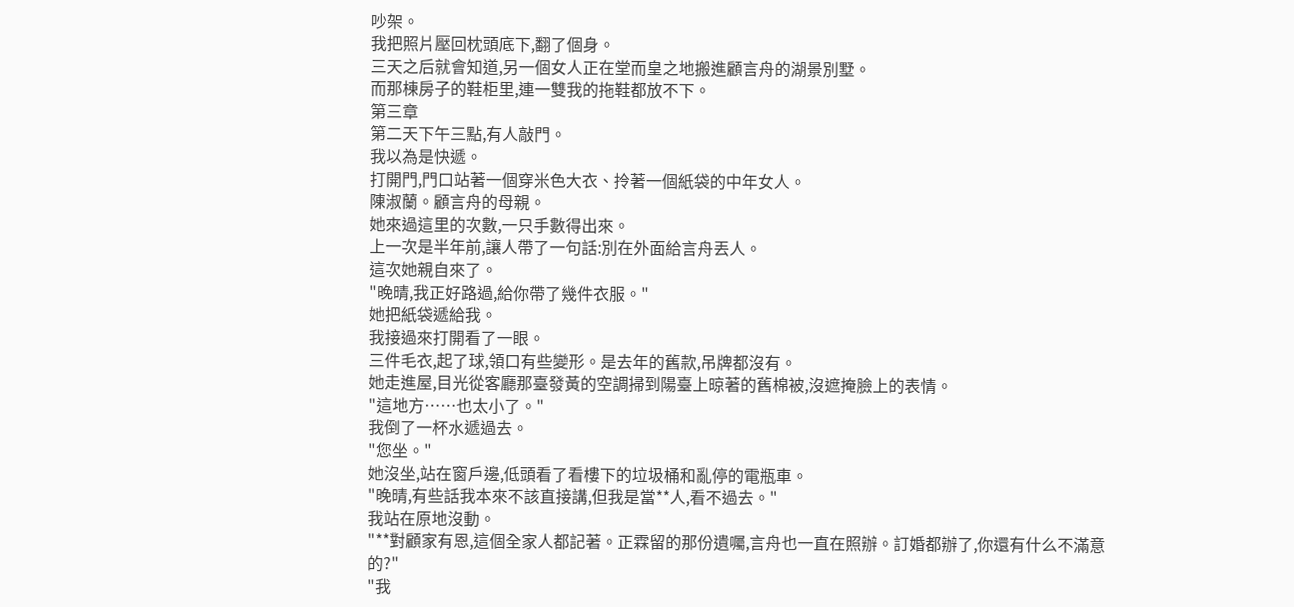吵架。
我把照片壓回枕頭底下,翻了個身。
三天之后就會知道,另一個女人正在堂而皇之地搬進顧言舟的湖景別墅。
而那棟房子的鞋柜里,連一雙我的拖鞋都放不下。
第三章
第二天下午三點,有人敲門。
我以為是快遞。
打開門,門口站著一個穿米色大衣、拎著一個紙袋的中年女人。
陳淑蘭。顧言舟的母親。
她來過這里的次數,一只手數得出來。
上一次是半年前,讓人帶了一句話:別在外面給言舟丟人。
這次她親自來了。
"晚晴,我正好路過,給你帶了幾件衣服。"
她把紙袋遞給我。
我接過來打開看了一眼。
三件毛衣,起了球,領口有些變形。是去年的舊款,吊牌都沒有。
她走進屋,目光從客廳那臺發黃的空調掃到陽臺上晾著的舊棉被,沒遮掩臉上的表情。
"這地方……也太小了。"
我倒了一杯水遞過去。
"您坐。"
她沒坐,站在窗戶邊,低頭看了看樓下的垃圾桶和亂停的電瓶車。
"晚晴,有些話我本來不該直接講,但我是當**人,看不過去。"
我站在原地沒動。
"**對顧家有恩,這個全家人都記著。正霖留的那份遺囑,言舟也一直在照辦。訂婚都辦了,你還有什么不滿意的?"
"我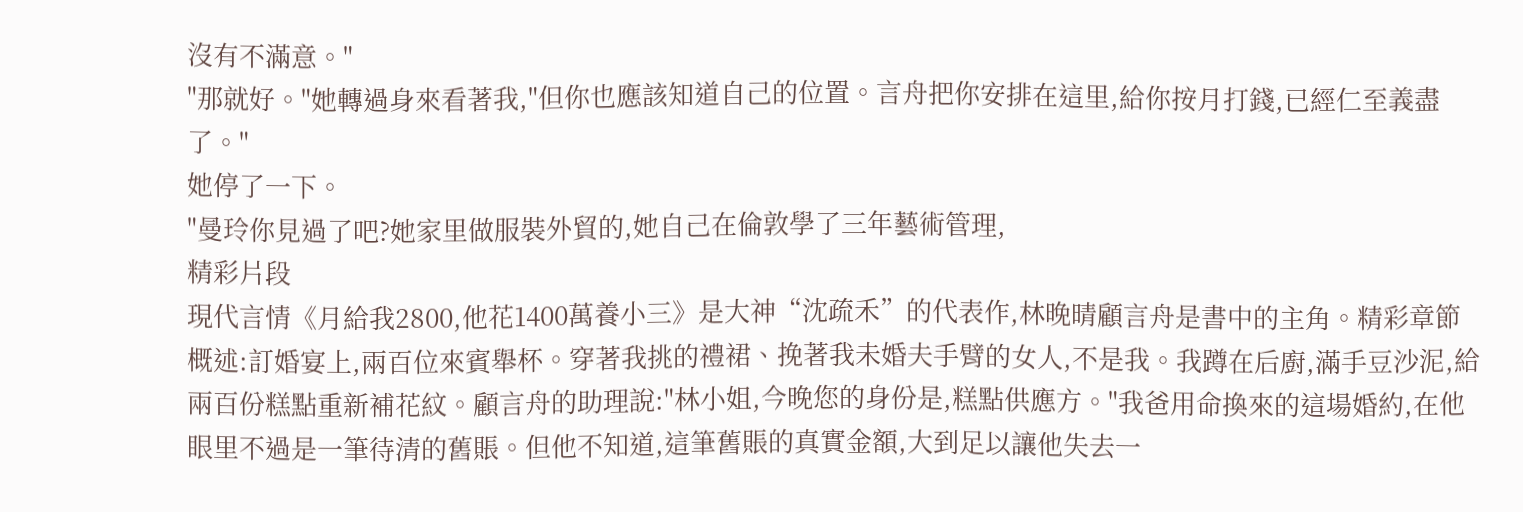沒有不滿意。"
"那就好。"她轉過身來看著我,"但你也應該知道自己的位置。言舟把你安排在這里,給你按月打錢,已經仁至義盡了。"
她停了一下。
"曼玲你見過了吧?她家里做服裝外貿的,她自己在倫敦學了三年藝術管理,
精彩片段
現代言情《月給我2800,他花1400萬養小三》是大神“沈疏禾”的代表作,林晚晴顧言舟是書中的主角。精彩章節概述:訂婚宴上,兩百位來賓舉杯。穿著我挑的禮裙、挽著我未婚夫手臂的女人,不是我。我蹲在后廚,滿手豆沙泥,給兩百份糕點重新補花紋。顧言舟的助理說:"林小姐,今晚您的身份是,糕點供應方。"我爸用命換來的這場婚約,在他眼里不過是一筆待清的舊賬。但他不知道,這筆舊賬的真實金額,大到足以讓他失去一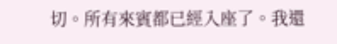切。所有來賓都已經入座了。我還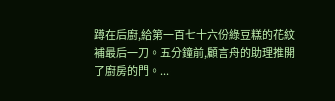蹲在后廚,給第一百七十六份綠豆糕的花紋補最后一刀。五分鐘前,顧言舟的助理推開了廚房的門。...